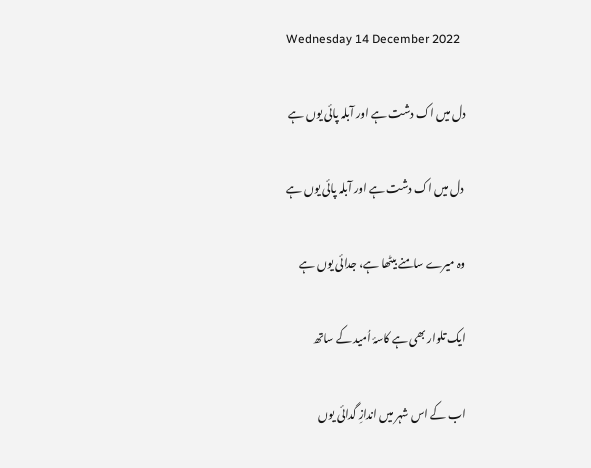Wednesday 14 December 2022

دل میں اک دشت ہے اور آبلہ پائی یوں ہے

 دل میں اک دشت ہے اور آبلہ پائی یوں ہے

وہ میرے سامنے بیٹھا ہے، جدائی یوں ہے

ایک تلوار بھی ہے کاسۂ اُمید کے ساتھ

اب کے اس شہر میں اندازِ گدائی یوں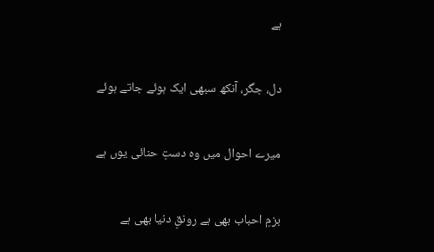ہے

دل، جگر، آنکھ سبھی ایک ہوئے جاتے ہوئے

میرے احوال میں وہ دستِ حنائی یوں ہے

بزمِ احباب بھی ہے رونقِ دنیا بھی ہے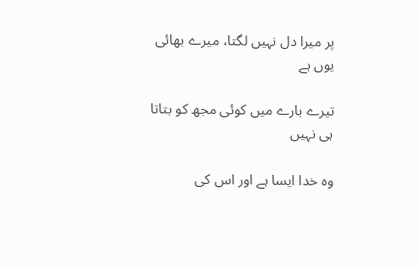پر میرا دل نہیں لگتا، میرے بھائی یوں ہے

تیرے بارے میں کوئی مجھ کو بتاتا ہی نہیں

وہ خدا ایسا ہے اور اس کی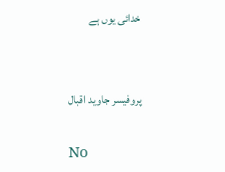خدائی یوں ہے


پروفیسر جاوید اقبال

No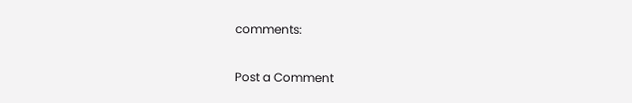comments:

Post a Comment